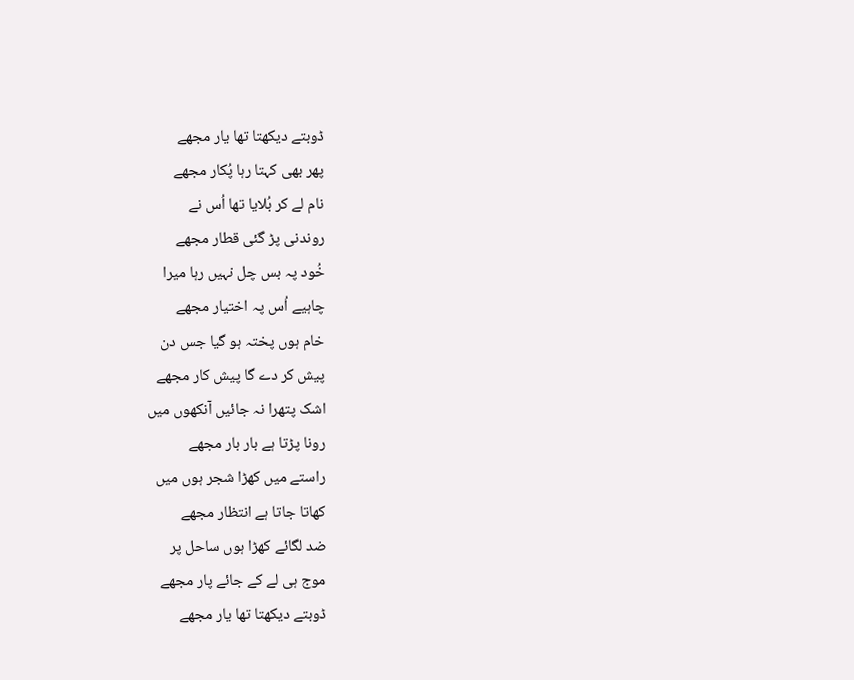ڈوبتے دیکھتا تھا یار مجھے
پھر بھی کہتا رہا پُکار مجھے
نام لے کر بُلایا تھا اُس نے
روندنی پڑ گئی قطار مجھے
خُود پہ بس چل نہیں رہا میرا
چاہیے اُس پہ اختیار مجھے
خام ہوں پختہ ہو گیا جس دن
پیش کر دے گا پیش کار مجھے
اشک پتھرا نہ جائیں آنکھوں میں
رونا پڑتا ہے بار بار مجھے
راستے میں کھڑا شجر ہوں میں
کھاتا جاتا ہے انتظار مجھے
ضد لگائے کھڑا ہوں ساحل پر
موج ہی لے کے جائے پار مجھے
ڈوبتے دیکھتا تھا یار مجھے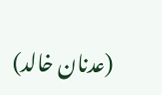(عدنان خالد)